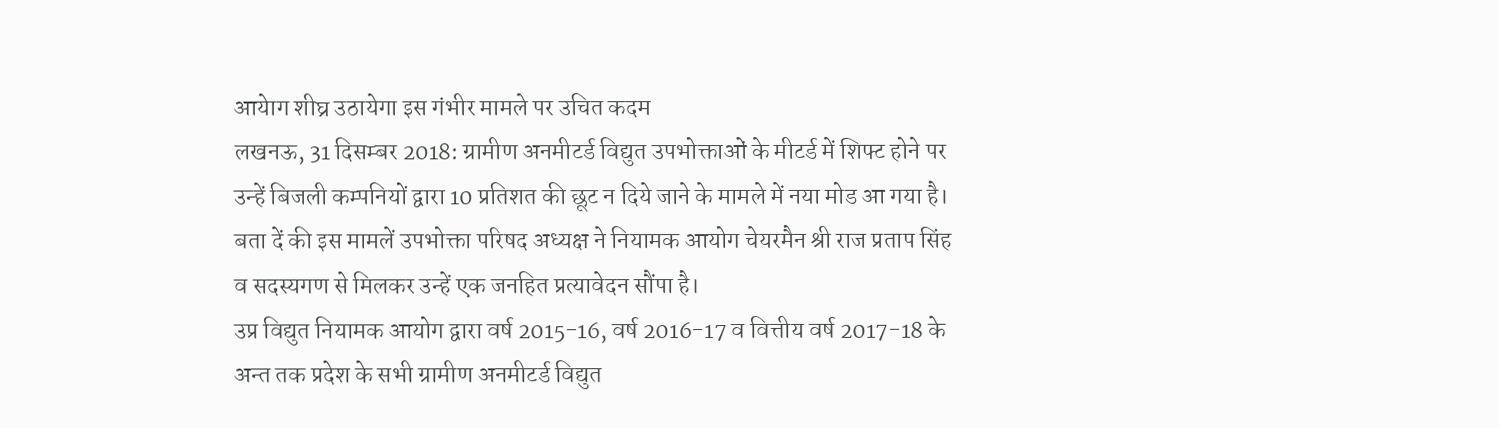आयेाग शीघ्र उठायेगा इस गंभीर मामले पर उचित कदम
लखनऊ, 31 दिसम्बर 2018: ग्रामीण अनमीटर्ड विद्युत उपभोक्ताओं के मीटर्ड में शिफ्ट होने पर उन्हें बिजली कम्पनियों द्वारा 10 प्रतिशत की छूट न दिये जाने के मामले में नया मोड आ गया है। बता दें की इस मामलें उपभोक्ता परिषद अध्यक्ष ने नियामक आयोग चेयरमैन श्री राज प्रताप सिंह व सदस्यगण से मिलकर उन्हें एक जनहित प्रत्यावेदन सौंपा है।
उप्र विद्युत नियामक आयोग द्वारा वर्ष 2015-16, वर्ष 2016-17 व वित्तीय वर्ष 2017-18 के अन्त तक प्रदेश के सभी ग्रामीण अनमीटर्ड विद्युत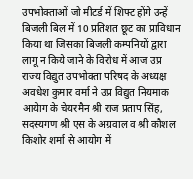उपभोक्ताओं जो मीटर्ड में शिफ्ट होंगे उन्हें बिजली बिल में 10 प्रतिशत छूट का प्राविधान किया था जिसका बिजली कम्पनियों द्वारा लागू न किये जाने के विरोध में आज उप्र राज्य विद्युत उपभोक्ता परिषद के अध्यक्ष अवधेश कुमार वर्मा ने उप्र विद्युत नियमाक आयेाग के चेयरमैन श्री राज प्रताप सिंह, सदस्यगण श्री एस के अग्रवाल व श्री कौशल किशोर शर्मा से आयोग में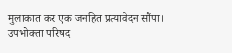मुलाकात कर एक जनहित प्रत्यावेदन सौंपा।
उपभोक्ता परिषद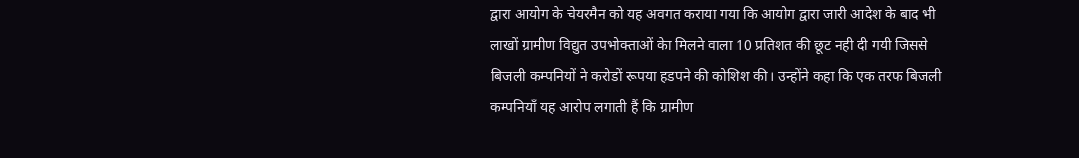द्वारा आयोग के चेयरमैन को यह अवगत कराया गया कि आयोग द्वारा जारी आदेश के बाद भी लाखों ग्रामीण विद्युत उपभोक्ताओं केा मिलने वाला 10 प्रतिशत की छूट नही दी गयी जिससे बिजली कम्पनियों ने करोडों रूपया हडपने की कोशिश की। उन्होंने कहा कि एक तरफ बिजली कम्पनियॉं यह आरोप लगाती हैं कि ग्रामीण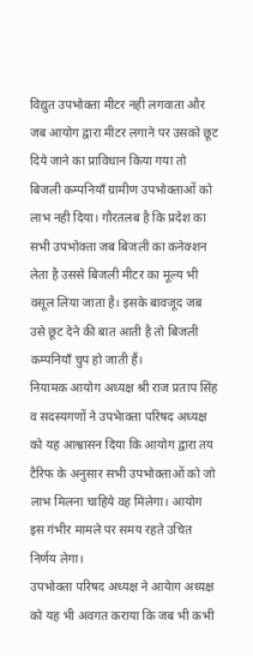विद्युत उपभोक्ता मीटर नही लगवाता और जब आयोग द्वारा मीटर लगाने पर उसको छूट दिये जाने का प्राविधान किया गया तो बिजली कम्पनियॉं ग्रामीण उपभोक्ताओं को लाभ नही दिया। गौरतलब है कि प्रदेश का सभी उपभोक्ता जब बिजली का कनेक्शन लेता है उससे बिजली मीटर का मूल्य भी वसूल लिया जाता है। इसके बावजूद जब उसे छूट देने की बात आती है तो बिजली कम्पनियॉं चुप हो जाती हैं।
नियामक आयोग अध्यक्ष श्री राज प्रताप सिंह व सदस्यगणों ने उपभेाक्ता परिषद अध्यक्ष को यह आश्वासन दिया कि आयोग द्वारा तय टैरिफ के अनुसार सभी उपभोक्ताओं को जो लाभ मिलना चाहिये वह मिलेगा। आयोग इस गंभीर मामले पर समय रहते उचित निर्णय लेगा।
उपभोक्ता परिषद अध्यक्ष ने आयेाग अध्यक्ष को यह भी अवगत कराया कि जब भी कभी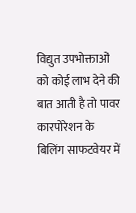विद्युत उपभोक्ताओं को कोई लाभ देने की बात आती है तो पावर कारपोरेशन के बिलिंग साफटवेयर में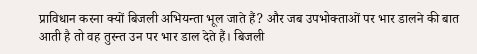प्राविधान करना क्यों बिजली अभियन्ता भूल जाते हैं? और जब उपभोक्ताओं पर भार डालने की बात आती है तो वह तुरन्त उन पर भार डाल देते हैं। बिजली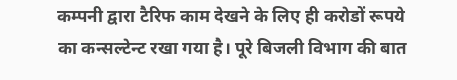कम्पनी द्वारा टैरिफ काम देखने के लिए ही करोडों रूपये का कन्सल्टेन्ट रखा गया है। पूरे बिजली विभाग की बात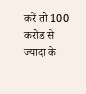करें तो 100 करोड से ज्यादा के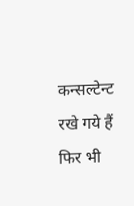कन्सल्टेन्ट रखे गये हैं फिर भी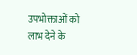उपभोक्ताओं को लाभ देने के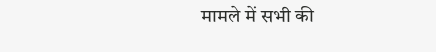मामले में सभी की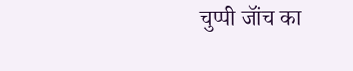चुप्पी जॉंच का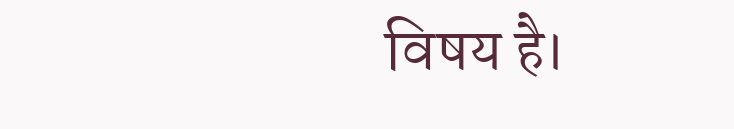विषय है।